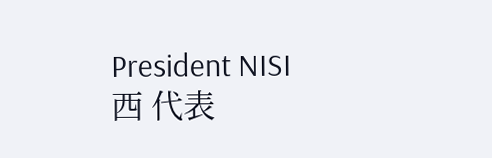President NISI
西 代表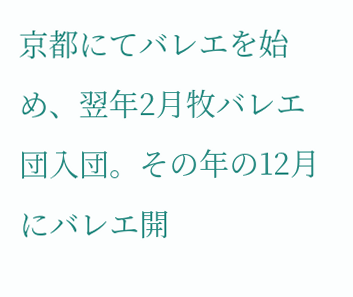京都にてバレエを始め、翌年2月牧バレエ団入団。その年の12月にバレエ開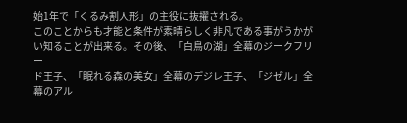始1年で「くるみ割人形」の主役に抜擢される。
このことからも才能と条件が素晴らしく非凡である事がうかがい知ることが出来る。その後、「白鳥の湖」全幕のジークフリー
ド王子、「眠れる森の美女」全幕のデジレ王子、「ジゼル」全幕のアル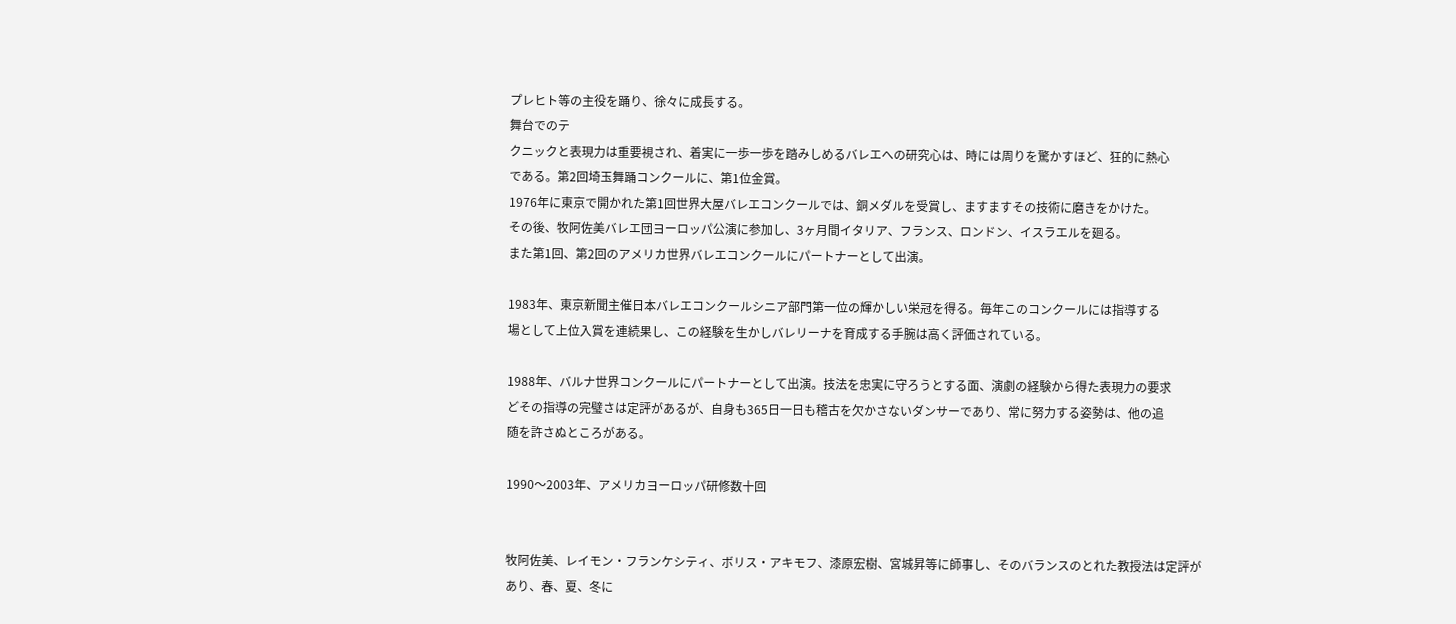プレヒト等の主役を踊り、徐々に成長する。
舞台でのテ
クニックと表現力は重要視され、着実に一歩一歩を踏みしめるバレエへの研究心は、時には周りを驚かすほど、狂的に熱心
である。第2回埼玉舞踊コンクールに、第1位金賞。
1976年に東京で開かれた第1回世界大屋バレエコンクールでは、銅メダルを受賞し、ますますその技術に磨きをかけた。
その後、牧阿佐美バレエ団ヨーロッパ公演に参加し、3ヶ月間イタリア、フランス、ロンドン、イスラエルを廻る。
また第1回、第2回のアメリカ世界バレエコンクールにパートナーとして出演。

1983年、東京新聞主催日本バレエコンクールシニア部門第一位の輝かしい栄冠を得る。毎年このコンクールには指導する
場として上位入賞を連続果し、この経験を生かしバレリーナを育成する手腕は高く評価されている。

1988年、バルナ世界コンクールにパートナーとして出演。技法を忠実に守ろうとする面、演劇の経験から得た表現力の要求
どその指導の完璧さは定評があるが、自身も365日一日も稽古を欠かさないダンサーであり、常に努力する姿勢は、他の追
随を許さぬところがある。

1990〜2003年、アメリカヨーロッパ研修数十回


牧阿佐美、レイモン・フランケシティ、ボリス・アキモフ、漆原宏樹、宮城昇等に師事し、そのバランスのとれた教授法は定評が
あり、春、夏、冬に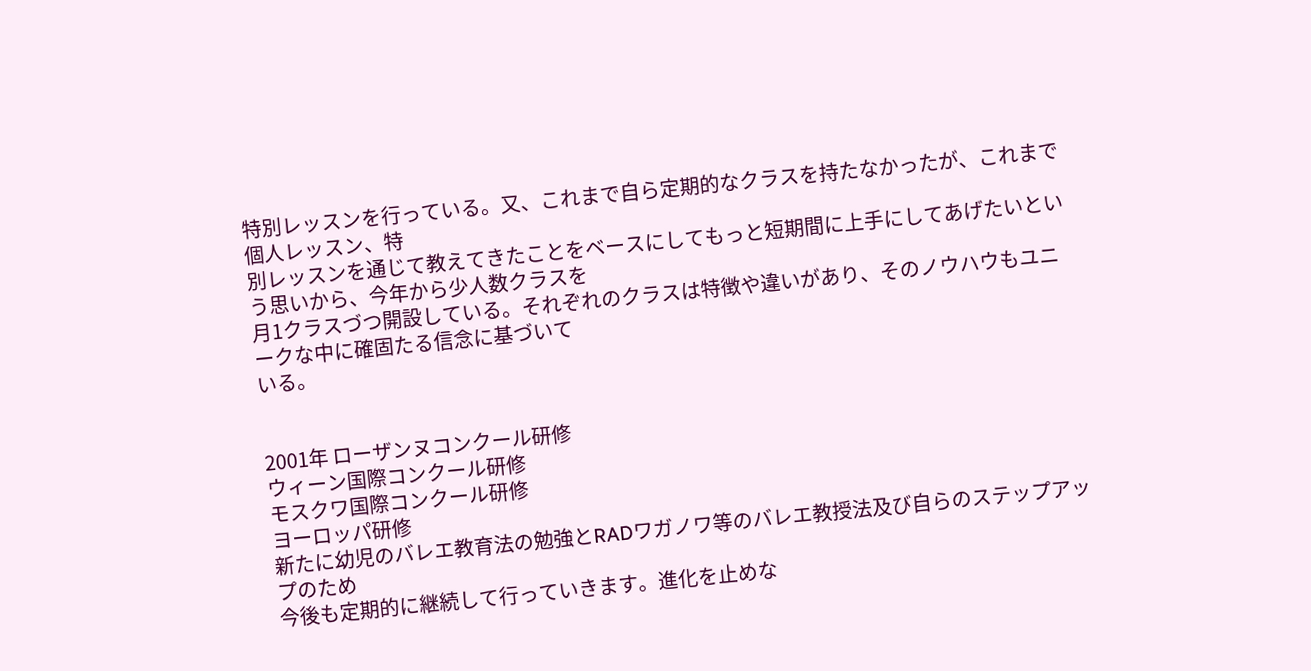特別レッスンを行っている。又、これまで自ら定期的なクラスを持たなかったが、これまで個人レッスン、特
別レッスンを通じて教えてきたことをベースにしてもっと短期間に上手にしてあげたいという思いから、今年から少人数クラスを
月1クラスづつ開設している。それぞれのクラスは特徴や違いがあり、そのノウハウもユニークな中に確固たる信念に基づいて
いる。


2001年 ローザンヌコンクール研修
ウィーン国際コンクール研修
モスクワ国際コンクール研修
ヨーロッパ研修
新たに幼児のバレエ教育法の勉強とRADワガノワ等のバレエ教授法及び自らのステップアップのため
今後も定期的に継続して行っていきます。進化を止めな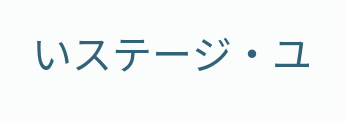いステージ・ユ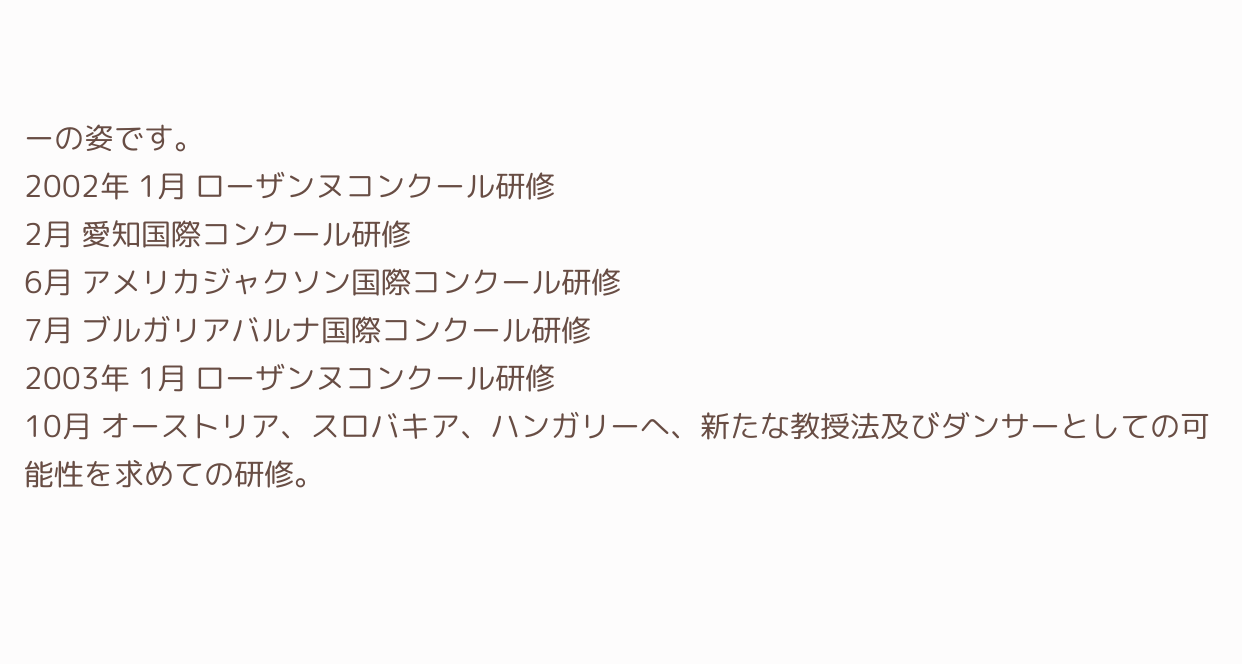ーの姿です。
2002年 1月 ローザンヌコンクール研修
2月 愛知国際コンクール研修
6月 アメリカジャクソン国際コンクール研修
7月 ブルガリアバルナ国際コンクール研修
2003年 1月 ローザンヌコンクール研修
10月 オーストリア、スロバキア、ハンガリーへ、新たな教授法及びダンサーとしての可能性を求めての研修。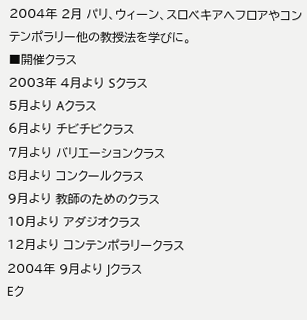2004年 2月 パリ、ウィーン、スロベキアへフロアやコンテンポラリー他の教授法を学びに。
■開催クラス
2003年 4月より Sクラス
5月より Aクラス
6月より チビチビクラス
7月より バリエーションクラス
8月より コンクールクラス
9月より 教師のためのクラス
10月より アダジオクラス
12月より コンテンポラリークラス
2004年 9月より Jクラス
Eク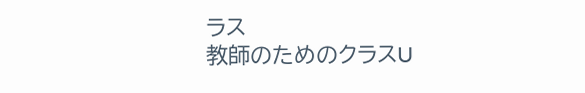ラス
教師のためのクラスU